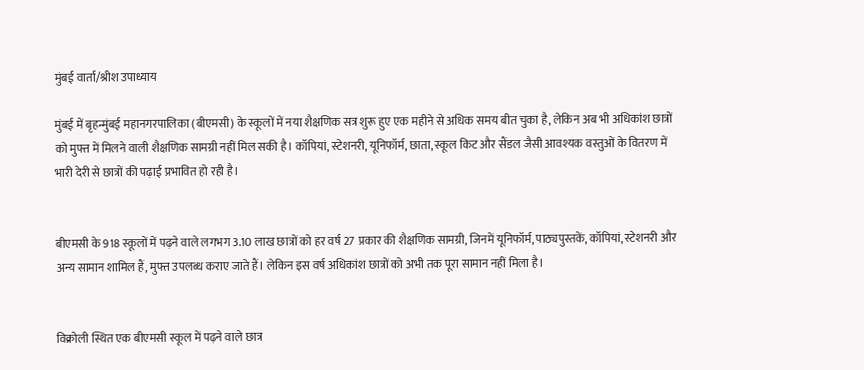मुंबई वार्ता/श्रीश उपाध्याय

मुंबई में बृहन्मुंबई महानगरपालिका (बीएमसी) के स्कूलों में नया शैक्षणिक सत्र शुरू हुए एक महीने से अधिक समय बीत चुका है, लेकिन अब भी अधिकांश छात्रों को मुफ्त में मिलने वाली शैक्षणिक सामग्री नहीं मिल सकी है। कॉपियां, स्टेशनरी, यूनिफॉर्म, छाता, स्कूल किट और सैंडल जैसी आवश्यक वस्तुओं के वितरण में भारी देरी से छात्रों की पढ़ाई प्रभावित हो रही है।


बीएमसी के 918 स्कूलों में पढ़ने वाले लगभग 3.10 लाख छात्रों को हर वर्ष 27 प्रकार की शैक्षणिक सामग्री, जिनमें यूनिफॉर्म, पाठ्यपुस्तकें, कॉपियां, स्टेशनरी और अन्य सामान शामिल हैं, मुफ्त उपलब्ध कराए जाते हैं। लेकिन इस वर्ष अधिकांश छात्रों को अभी तक पूरा सामान नहीं मिला है।


विक्रोली स्थित एक बीएमसी स्कूल में पढ़ने वाले छात्र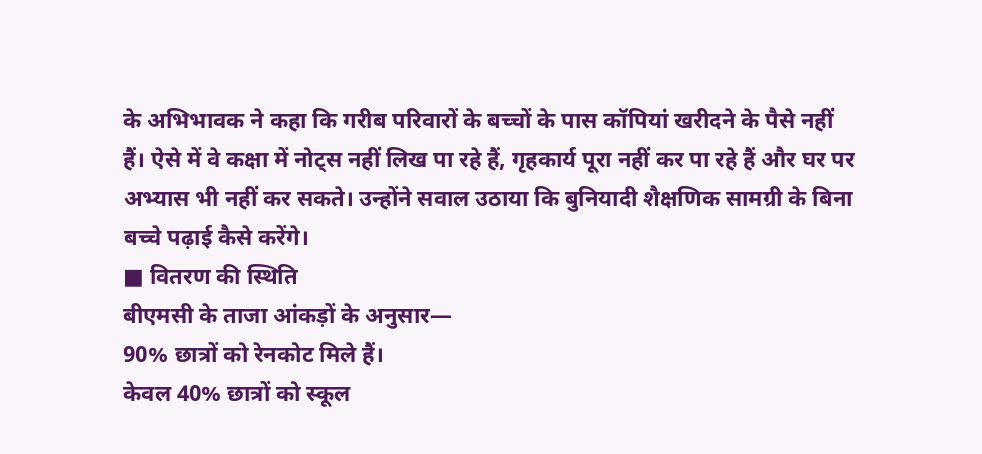के अभिभावक ने कहा कि गरीब परिवारों के बच्चों के पास कॉपियां खरीदने के पैसे नहीं हैं। ऐसे में वे कक्षा में नोट्स नहीं लिख पा रहे हैं, गृहकार्य पूरा नहीं कर पा रहे हैं और घर पर अभ्यास भी नहीं कर सकते। उन्होंने सवाल उठाया कि बुनियादी शैक्षणिक सामग्री के बिना बच्चे पढ़ाई कैसे करेंगे।
■ वितरण की स्थिति
बीएमसी के ताजा आंकड़ों के अनुसार—
90% छात्रों को रेनकोट मिले हैं।
केवल 40% छात्रों को स्कूल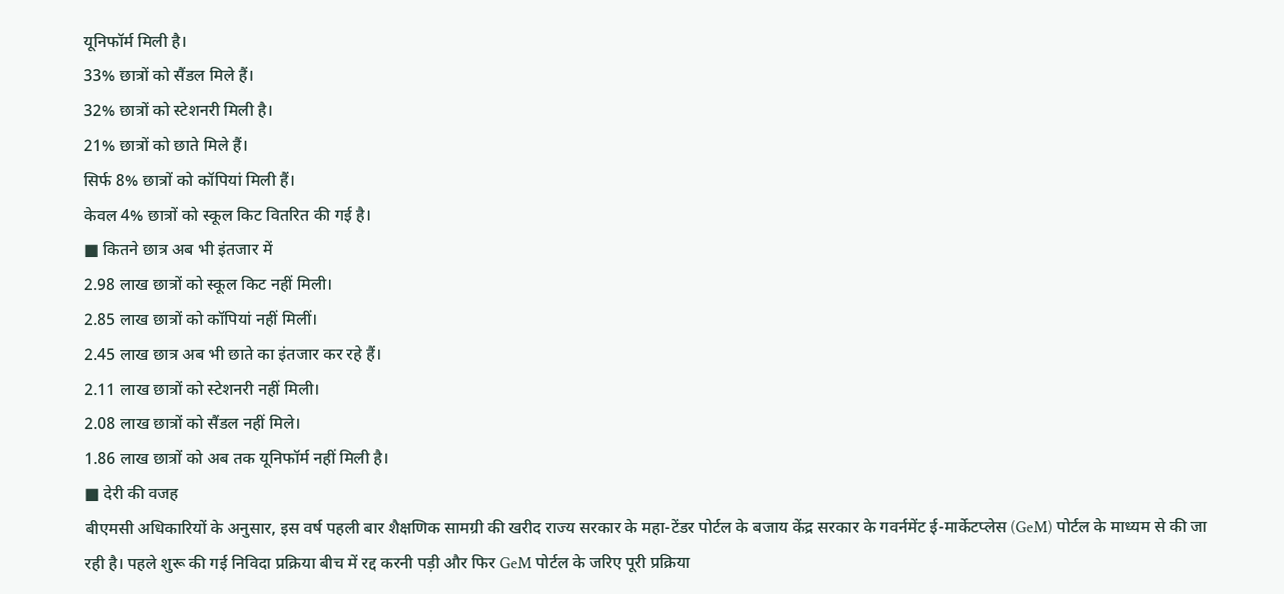यूनिफॉर्म मिली है।
33% छात्रों को सैंडल मिले हैं।
32% छात्रों को स्टेशनरी मिली है।
21% छात्रों को छाते मिले हैं।
सिर्फ 8% छात्रों को कॉपियां मिली हैं।
केवल 4% छात्रों को स्कूल किट वितरित की गई है।
■ कितने छात्र अब भी इंतजार में
2.98 लाख छात्रों को स्कूल किट नहीं मिली।
2.85 लाख छात्रों को कॉपियां नहीं मिलीं।
2.45 लाख छात्र अब भी छाते का इंतजार कर रहे हैं।
2.11 लाख छात्रों को स्टेशनरी नहीं मिली।
2.08 लाख छात्रों को सैंडल नहीं मिले।
1.86 लाख छात्रों को अब तक यूनिफॉर्म नहीं मिली है।
■ देरी की वजह
बीएमसी अधिकारियों के अनुसार, इस वर्ष पहली बार शैक्षणिक सामग्री की खरीद राज्य सरकार के महा-टेंडर पोर्टल के बजाय केंद्र सरकार के गवर्नमेंट ई-मार्केटप्लेस (GeM) पोर्टल के माध्यम से की जा रही है। पहले शुरू की गई निविदा प्रक्रिया बीच में रद्द करनी पड़ी और फिर GeM पोर्टल के जरिए पूरी प्रक्रिया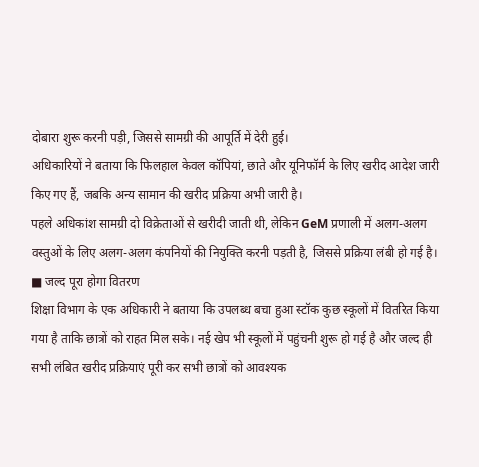दोबारा शुरू करनी पड़ी, जिससे सामग्री की आपूर्ति में देरी हुई।
अधिकारियों ने बताया कि फिलहाल केवल कॉपियां, छाते और यूनिफॉर्म के लिए खरीद आदेश जारी किए गए हैं, जबकि अन्य सामान की खरीद प्रक्रिया अभी जारी है।
पहले अधिकांश सामग्री दो विक्रेताओं से खरीदी जाती थी, लेकिन GeM प्रणाली में अलग-अलग वस्तुओं के लिए अलग-अलग कंपनियों की नियुक्ति करनी पड़ती है, जिससे प्रक्रिया लंबी हो गई है।
■ जल्द पूरा होगा वितरण
शिक्षा विभाग के एक अधिकारी ने बताया कि उपलब्ध बचा हुआ स्टॉक कुछ स्कूलों में वितरित किया गया है ताकि छात्रों को राहत मिल सके। नई खेप भी स्कूलों में पहुंचनी शुरू हो गई है और जल्द ही सभी लंबित खरीद प्रक्रियाएं पूरी कर सभी छात्रों को आवश्यक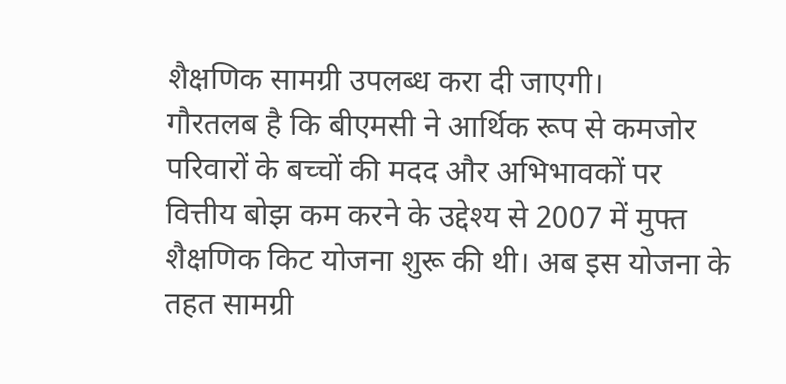शैक्षणिक सामग्री उपलब्ध करा दी जाएगी।
गौरतलब है कि बीएमसी ने आर्थिक रूप से कमजोर परिवारों के बच्चों की मदद और अभिभावकों पर वित्तीय बोझ कम करने के उद्देश्य से 2007 में मुफ्त शैक्षणिक किट योजना शुरू की थी। अब इस योजना के तहत सामग्री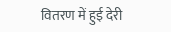वितरण में हुई देरी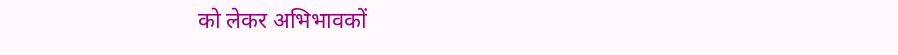को लेकर अभिभावकों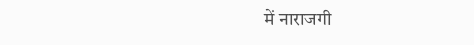में नाराजगी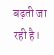बढ़ती जा रही है।